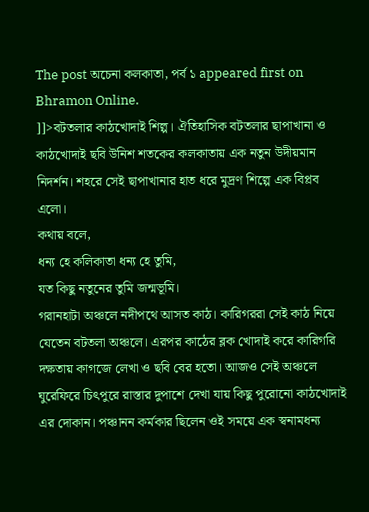The post অচেনা কলকাতা, পর্ব ১ appeared first on Bhramon Online.
]]>বটতলার কাঠখোদাই শিল্প। ঐতিহাসিক বটতলার ছাপাখানা ও কাঠখোদাই ছবি উনিশ শতকের কলকাতায় এক নতুন উদীয়মান নিদর্শন। শহরে সেই ছাপাখানার হাত ধরে মুদ্রণ শিল্পে এক বিপ্লব এলো।
কথায় বলে,
ধন্য হে কলিকাতা ধন্য হে তুমি,
যত কিছু নতুনের তুমি জন্মভূমি।
গরানহাটা অঞ্চলে নদীপথে আসত কাঠ। কারিগররা সেই কাঠ নিয়ে যেতেন বটতলা অঞ্চলে। এরপর কাঠের ব্লক খোদাই করে কারিগরি দক্ষতায় কাগজে লেখা ও ছবি বের হতো। আজও সেই অঞ্চলে ঘুরেফিরে চিৎপুরে রাস্তার দুপাশে দেখা যায় কিছু পুরোনো কাঠখোদাই এর দোকান। পঞ্চানন কর্মকার ছিলেন ওই সময়ে এক স্বনামধন্য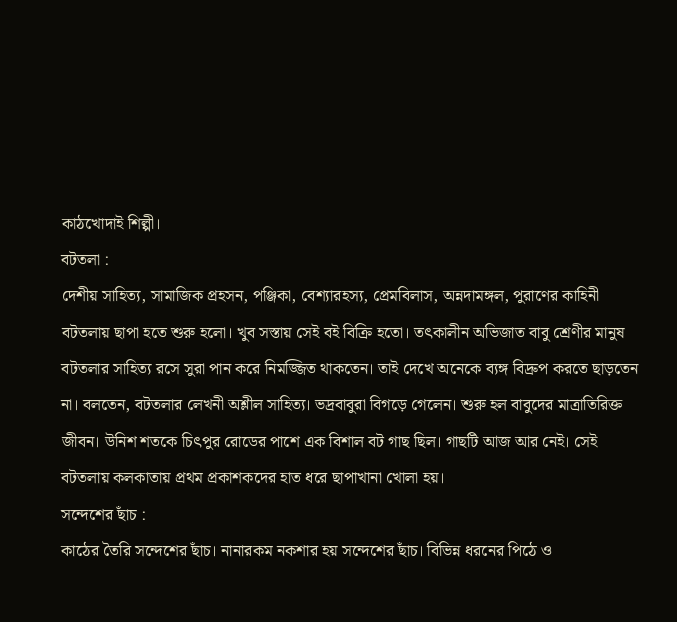কাঠখোদাই শিল্পী।
বটতলা :
দেশীয় সাহিত্য, সামাজিক প্রহসন, পঞ্জিকা, বেশ্যারহস্য, প্রেমবিলাস, অন্নদামঙ্গল, পুরাণের কাহিনী বটতলায় ছাপা হতে শুরু হলো। খুব সস্তায় সেই বই বিক্রি হতো। তৎকালীন অভিজাত বাবু শ্রেণীর মানুষ বটতলার সাহিত্য রসে সুরা পান করে নিমজ্জিত থাকতেন। তাই দেখে অনেকে ব্যঙ্গ বিদ্রুপ করতে ছাড়তেন না। বলতেন, বটতলার লেখনী অশ্লীল সাহিত্য। ভদ্রবাবুরা বিগড়ে গেলেন। শুরু হল বাবুদের মাত্রাতিরিক্ত জীবন। উনিশ শতকে চিৎপুর রোডের পাশে এক বিশাল বট গাছ ছিল। গাছটি আজ আর নেই। সেই বটতলায় কলকাতায় প্রথম প্রকাশকদের হাত ধরে ছাপাখানা খোলা হয়।
সন্দেশের ছাঁচ :
কাঠের তৈরি সন্দেশের ছাঁচ। নানারকম নকশার হয় সন্দেশের ছাঁচ। বিভিন্ন ধরনের পিঠে ও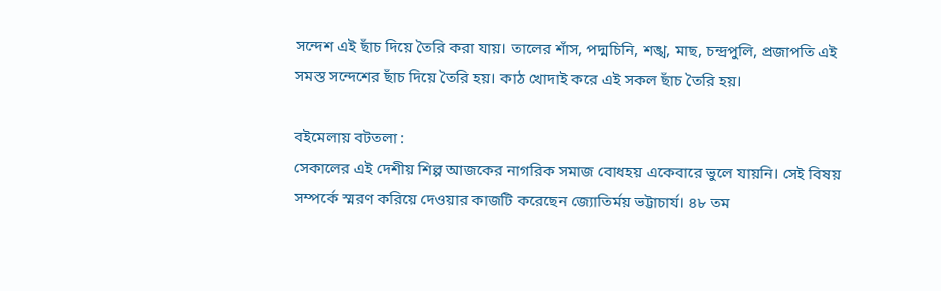সন্দেশ এই ছাঁচ দিয়ে তৈরি করা যায়। তালের শাঁস, পদ্মচিনি, শঙ্খ, মাছ, চন্দ্রপুলি, প্রজাপতি এই সমস্ত সন্দেশের ছাঁচ দিয়ে তৈরি হয়। কাঠ খোদাই করে এই সকল ছাঁচ তৈরি হয়।

বইমেলায় বটতলা :
সেকালের এই দেশীয় শিল্প আজকের নাগরিক সমাজ বোধহয় একেবারে ভুলে যায়নি। সেই বিষয় সম্পর্কে স্মরণ করিয়ে দেওয়ার কাজটি করেছেন জ্যোতির্ময় ভট্টাচার্য। ৪৮ তম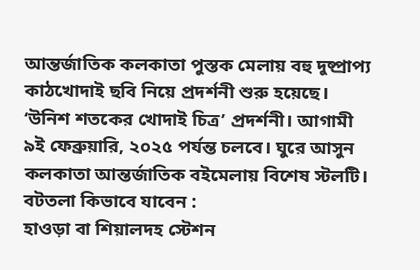আন্তর্জাতিক কলকাতা পুস্তক মেলায় বহু দুষ্প্রাপ্য কাঠখোদাই ছবি নিয়ে প্রদর্শনী শুরু হয়েছে। ‘উনিশ শতকের খোদাই চিত্র’ প্রদর্শনী। আগামী ৯ই ফেব্রুয়ারি, ২০২৫ পর্যন্ত চলবে। ঘুরে আসুন কলকাতা আন্তর্জাতিক বইমেলায় বিশেষ স্টলটি।
বটতলা কিভাবে যাবেন :
হাওড়া বা শিয়ালদহ স্টেশন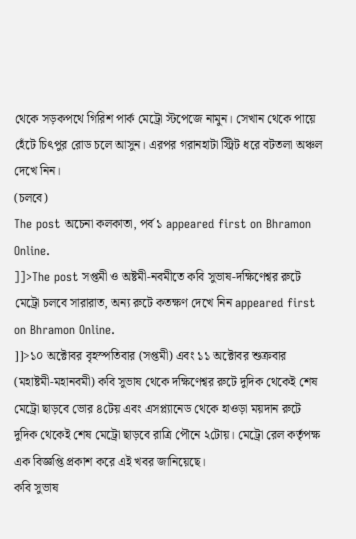থেকে সড়কপথে গিরিশ পার্ক মেট্রো স্টপেজে নামুন। সেখান থেকে পায়ে হেঁটে চিৎপুর রোড চলে আসুন। এরপর গরানহাটা স্ট্রিট ধরে বটতলা অঞ্চল দেখে নিন।
(চলবে)
The post অচেনা কলকাতা, পর্ব ১ appeared first on Bhramon Online.
]]>The post সপ্তমী ও অষ্টমী-নবমীতে কবি সুভাষ-দক্ষিণেশ্বর রুটে মেট্রো চলবে সারারাত, অন্য রুটে কতক্ষণ দেখে নিন appeared first on Bhramon Online.
]]>১০ অক্টোবর বৃহস্পতিবার (সপ্তমী) এবং ১১ অক্টোবর শুক্রবার (মহাষ্টমী-মহানবমী) কবি সুভাষ থেকে দক্ষিণেশ্বর রুটে দুদিক থেকেই শেষ মেট্রো ছাড়বে ভোর ৪টেয় এবং এসপ্ল্যানেড থেকে হাওড়া ময়দান রুটে দুদিক থেকেই শেষ মেট্রো ছাড়বে রাত্রি পৌনে ২টোয়। মেট্রো রেল কর্তৃপক্ষ এক বিজ্ঞপ্তি প্রকাশ করে এই খবর জানিয়েছে।
কবি সুভাষ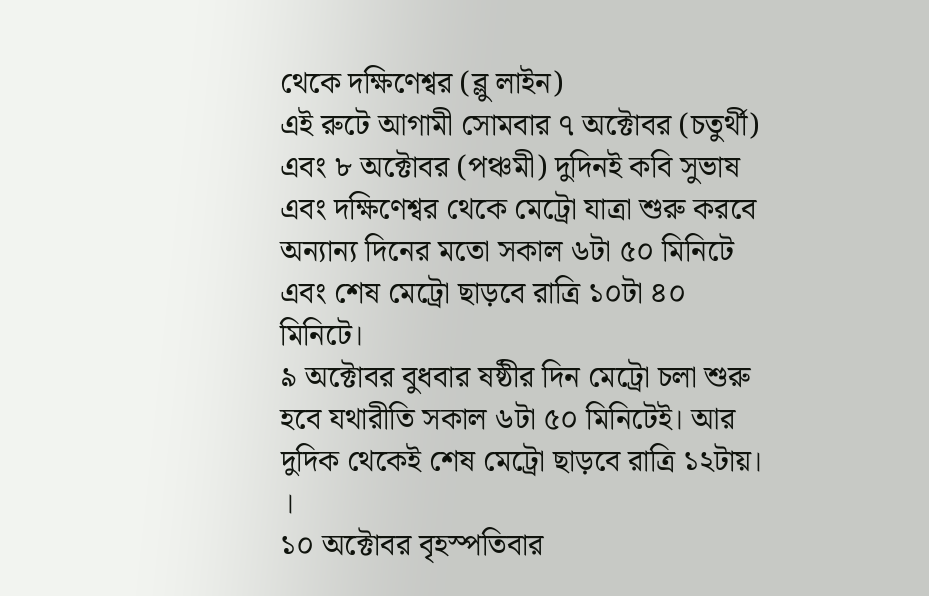থেকে দক্ষিণেশ্বর (ব্লু লাইন)
এই রুটে আগামী সোমবার ৭ অক্টোবর (চতুর্থী) এবং ৮ অক্টোবর (পঞ্চমী) দুদিনই কবি সুভাষ এবং দক্ষিণেশ্বর থেকে মেট্রো যাত্রা শুরু করবে অন্যান্য দিনের মতো সকাল ৬টা ৫০ মিনিটে এবং শেষ মেট্রো ছাড়বে রাত্রি ১০টা ৪০ মিনিটে।
৯ অক্টোবর বুধবার ষষ্ঠীর দিন মেট্রো চলা শুরু হবে যথারীতি সকাল ৬টা ৫০ মিনিটেই। আর দুদিক থেকেই শেষ মেট্রো ছাড়বে রাত্রি ১২টায়। ।
১০ অক্টোবর বৃহস্পতিবার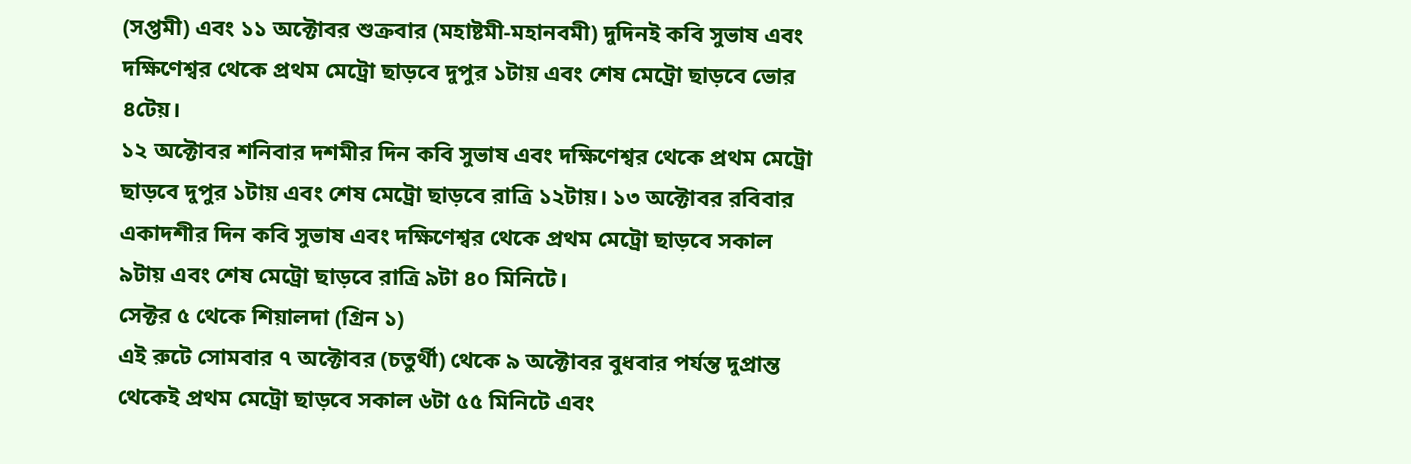(সপ্তমী) এবং ১১ অক্টোবর শুক্রবার (মহাষ্টমী-মহানবমী) দুদিনই কবি সুভাষ এবং দক্ষিণেশ্বর থেকে প্রথম মেট্রো ছাড়বে দুপুর ১টায় এবং শেষ মেট্রো ছাড়বে ভোর ৪টেয়।
১২ অক্টোবর শনিবার দশমীর দিন কবি সুভাষ এবং দক্ষিণেশ্বর থেকে প্রথম মেট্রো ছাড়বে দুপুর ১টায় এবং শেষ মেট্রো ছাড়বে রাত্রি ১২টায়। ১৩ অক্টোবর রবিবার একাদশীর দিন কবি সুভাষ এবং দক্ষিণেশ্বর থেকে প্রথম মেট্রো ছাড়বে সকাল ৯টায় এবং শেষ মেট্রো ছাড়বে রাত্রি ৯টা ৪০ মিনিটে।
সেক্টর ৫ থেকে শিয়ালদা (গ্রিন ১)
এই রুটে সোমবার ৭ অক্টোবর (চতুর্থী) থেকে ৯ অক্টোবর বুধবার পর্যন্ত দুপ্রান্ত থেকেই প্রথম মেট্রো ছাড়বে সকাল ৬টা ৫৫ মিনিটে এবং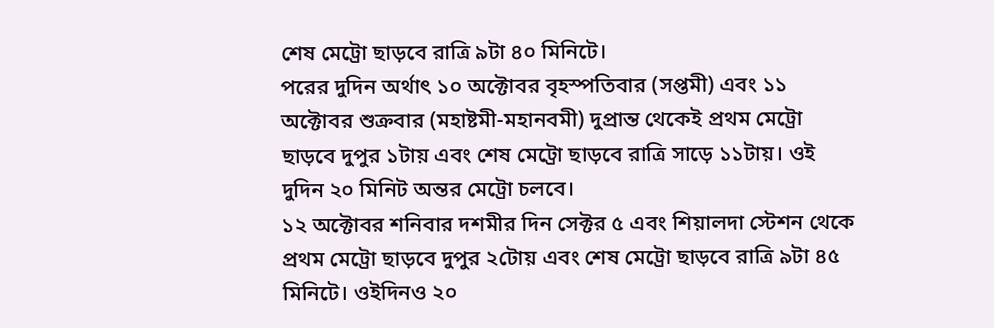শেষ মেট্রো ছাড়বে রাত্রি ৯টা ৪০ মিনিটে।
পরের দুদিন অর্থাৎ ১০ অক্টোবর বৃহস্পতিবার (সপ্তমী) এবং ১১ অক্টোবর শুক্রবার (মহাষ্টমী-মহানবমী) দুপ্রান্ত থেকেই প্রথম মেট্রো ছাড়বে দুপুর ১টায় এবং শেষ মেট্রো ছাড়বে রাত্রি সাড়ে ১১টায়। ওই দুদিন ২০ মিনিট অন্তর মেট্রো চলবে।
১২ অক্টোবর শনিবার দশমীর দিন সেক্টর ৫ এবং শিয়ালদা স্টেশন থেকে প্রথম মেট্রো ছাড়বে দুপুর ২টোয় এবং শেষ মেট্রো ছাড়বে রাত্রি ৯টা ৪৫ মিনিটে। ওইদিনও ২০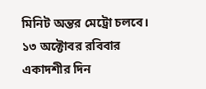মিনিট অন্তর মেট্রো চলবে। ১৩ অক্টোবর রবিবার একাদশীর দিন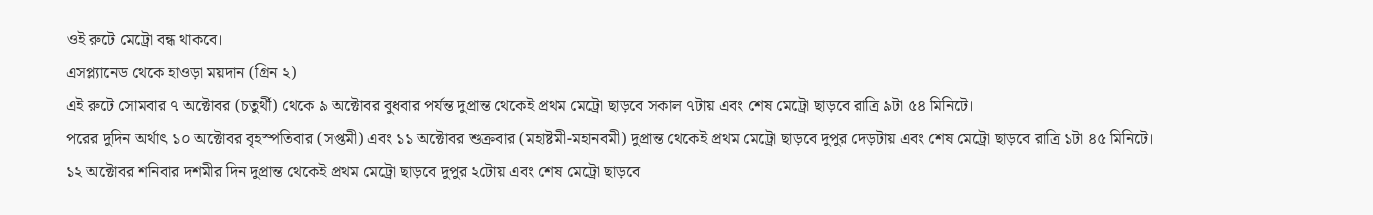ওই রুটে মেট্রো বন্ধ থাকবে।
এসপ্ল্যানেড থেকে হাওড়া ময়দান (গ্রিন ২)
এই রুটে সোমবার ৭ অক্টোবর (চতুর্থী) থেকে ৯ অক্টোবর বুধবার পর্যন্ত দুপ্রান্ত থেকেই প্রথম মেট্রো ছাড়বে সকাল ৭টায় এবং শেষ মেট্রো ছাড়বে রাত্রি ৯টা ৫৪ মিনিটে।
পরের দুদিন অর্থাৎ ১০ অক্টোবর বৃহস্পতিবার (সপ্তমী) এবং ১১ অক্টোবর শুক্রবার (মহাষ্টমী-মহানবমী) দুপ্রান্ত থেকেই প্রথম মেট্রো ছাড়বে দুপুর দেড়টায় এবং শেষ মেট্রো ছাড়বে রাত্রি ১টা ৪৫ মিনিটে।
১২ অক্টোবর শনিবার দশমীর দিন দুপ্রান্ত থেকেই প্রথম মেট্রো ছাড়বে দুপুর ২টোয় এবং শেষ মেট্রো ছাড়বে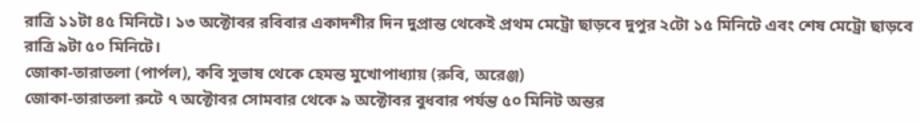রাত্রি ১১টা ৪৫ মিনিটে। ১৩ অক্টোবর রবিবার একাদশীর দিন দুপ্রান্ত থেকেই প্রথম মেট্রো ছাড়বে দুপুর ২টো ১৫ মিনিটে এবং শেষ মেট্রো ছাড়বে রাত্রি ৯টা ৫০ মিনিটে।
জোকা-তারাতলা (পার্পল), কবি সুভাষ থেকে হেমন্ত মুখোপাধ্যায় (রুবি, অরেঞ্জ)
জোকা-তারাতলা রুটে ৭ অক্টোবর সোমবার থেকে ৯ অক্টোবর বুধবার পর্যন্ত ৫০ মিনিট অন্তর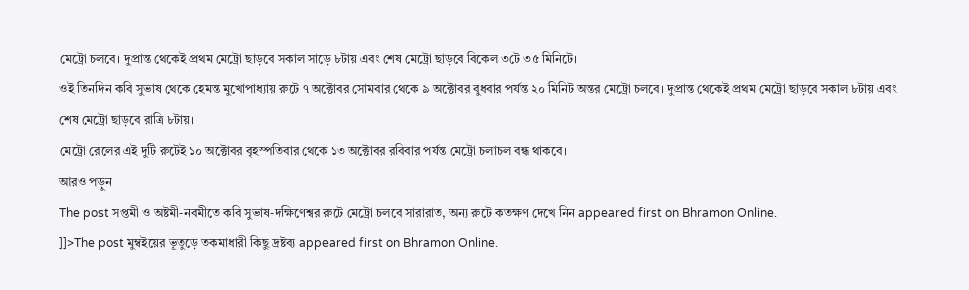মেট্রো চলবে। দুপ্রান্ত থেকেই প্রথম মেট্রো ছাড়বে সকাল সাড়ে ৮টায় এবং শেষ মেট্রো ছাড়বে বিকেল ৩টে ৩৫ মিনিটে।
ওই তিনদিন কবি সুভাষ থেকে হেমন্ত মুখোপাধ্যায় রুটে ৭ অক্টোবর সোমবার থেকে ৯ অক্টোবর বুধবার পর্যন্ত ২০ মিনিট অন্তর মেট্রো চলবে। দুপ্রান্ত থেকেই প্রথম মেট্রো ছাড়বে সকাল ৮টায় এবং শেষ মেট্রো ছাড়বে রাত্রি ৮টায়।
মেট্রো রেলের এই দুটি রুটেই ১০ অক্টোবর বৃহস্পতিবার থেকে ১৩ অক্টোবর রবিবার পর্যন্ত মেট্রো চলাচল বন্ধ থাকবে।
আরও পড়ুন
The post সপ্তমী ও অষ্টমী-নবমীতে কবি সুভাষ-দক্ষিণেশ্বর রুটে মেট্রো চলবে সারারাত, অন্য রুটে কতক্ষণ দেখে নিন appeared first on Bhramon Online.
]]>The post মুম্বইয়ের ভূতুড়ে তকমাধারী কিছু দ্রষ্টব্য appeared first on Bhramon Online.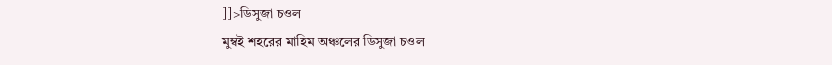]]>ডিসুজা চওল
মুম্বই শহরের মাহিম অঞ্চলের ডিসুজা চওল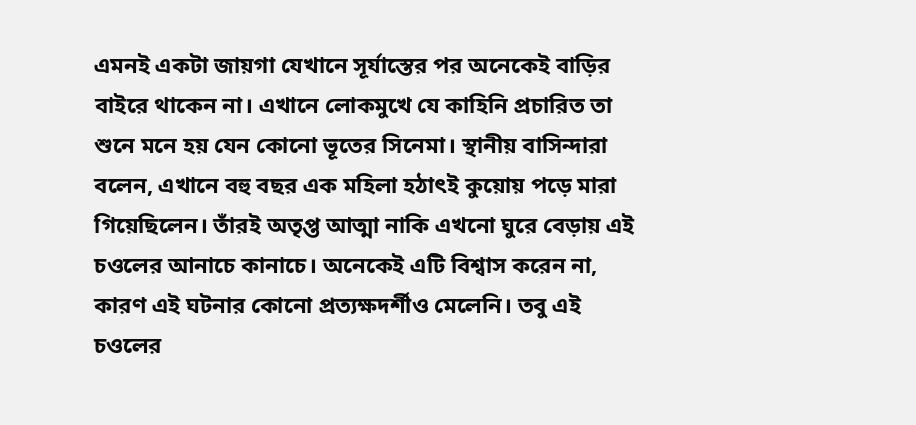এমনই একটা জায়গা যেখানে সূর্যাস্তের পর অনেকেই বাড়ির বাইরে থাকেন না। এখানে লোকমুখে যে কাহিনি প্রচারিত তা শুনে মনে হয় যেন কোনো ভূতের সিনেমা। স্থানীয় বাসিন্দারা বলেন, এখানে বহু বছর এক মহিলা হঠাৎই কুয়োয় পড়ে মারা গিয়েছিলেন। তাঁরই অতৃপ্ত আত্মা নাকি এখনো ঘুরে বেড়ায় এই চওলের আনাচে কানাচে। অনেকেই এটি বিশ্বাস করেন না, কারণ এই ঘটনার কোনো প্রত্যক্ষদর্শীও মেলেনি। তবু এই চওলের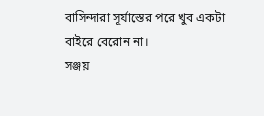বাসিন্দারা সূর্যাস্তের পরে খুব একটা বাইরে বেরোন না।
সঞ্জয়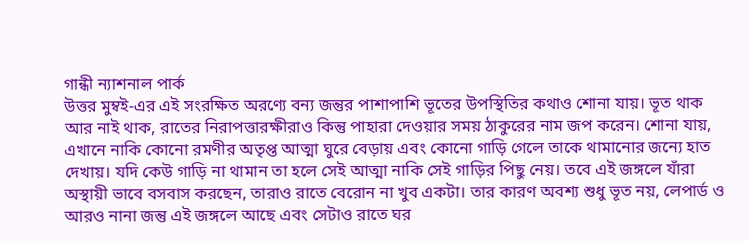গান্ধী ন্যাশনাল পার্ক
উত্তর মুম্বই-এর এই সংরক্ষিত অরণ্যে বন্য জন্তুর পাশাপাশি ভূতের উপস্থিতির কথাও শোনা যায়। ভূত থাক আর নাই থাক, রাতের নিরাপত্তারক্ষীরাও কিন্তু পাহারা দেওয়ার সময় ঠাকুরের নাম জপ করেন। শোনা যায়, এখানে নাকি কোনো রমণীর অতৃপ্ত আত্মা ঘুরে বেড়ায় এবং কোনো গাড়ি গেলে তাকে থামানোর জন্যে হাত দেখায়। যদি কেউ গাড়ি না থামান তা হলে সেই আত্মা নাকি সেই গাড়ির পিছু নেয়। তবে এই জঙ্গলে যাঁরা অস্থায়ী ভাবে বসবাস করছেন, তারাও রাতে বেরোন না খুব একটা। তার কারণ অবশ্য শুধু ভূত নয়, লেপার্ড ও আরও নানা জন্তু এই জঙ্গলে আছে এবং সেটাও রাতে ঘর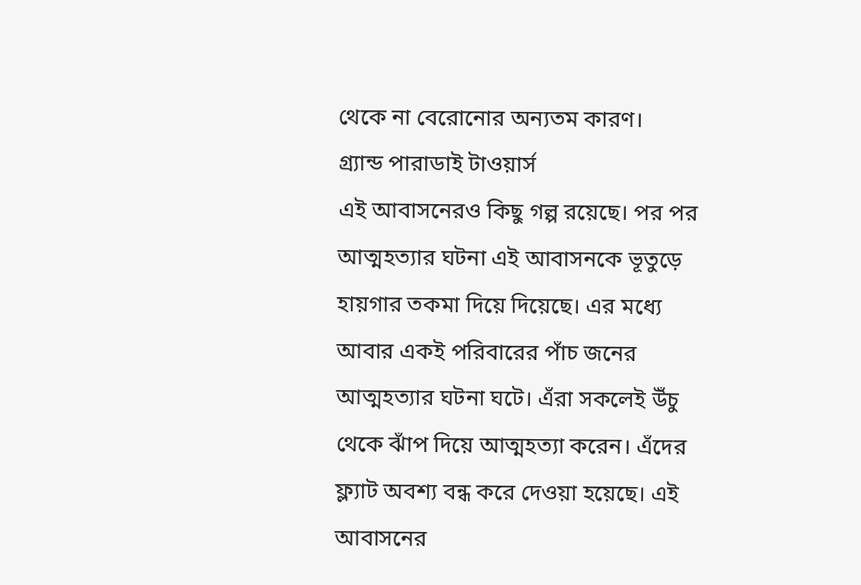থেকে না বেরোনোর অন্যতম কারণ।
গ্র্যান্ড পারাডাই টাওয়ার্স
এই আবাসনেরও কিছু গল্প রয়েছে। পর পর আত্মহত্যার ঘটনা এই আবাসনকে ভূতুড়ে হায়গার তকমা দিয়ে দিয়েছে। এর মধ্যে আবার একই পরিবারের পাঁচ জনের আত্মহত্যার ঘটনা ঘটে। এঁরা সকলেই উঁচু থেকে ঝাঁপ দিয়ে আত্মহত্যা করেন। এঁদের ফ্ল্যাট অবশ্য বন্ধ করে দেওয়া হয়েছে। এই আবাসনের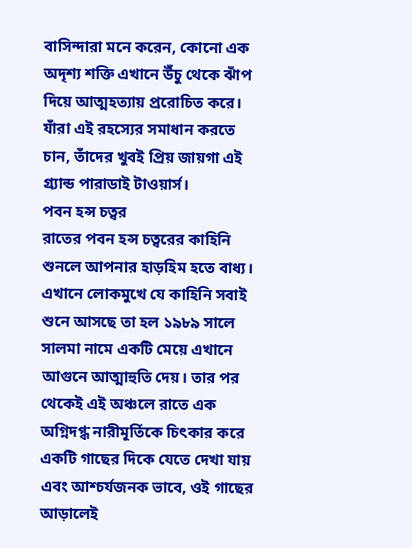বাসিন্দারা মনে করেন, কোনো এক অদৃশ্য শক্তি এখানে উঁচু থেকে ঝাঁপ দিয়ে আত্মহত্যায় প্ররোচিত করে। যাঁরা এই রহস্যের সমাধান করতে চান, তাঁদের খুবই প্রিয় জায়গা এই গ্র্যান্ড পারাডাই টাওয়ার্স।
পবন হন্স চত্বর
রাতের পবন হন্স চত্বরের কাহিনি শুনলে আপনার হাড়হিম হতে বাধ্য। এখানে লোকমুখে যে কাহিনি সবাই শুনে আসছে তা হল ১৯৮৯ সালে সালমা নামে একটি মেয়ে এখানে আগুনে আত্মাহুতি দেয়। তার পর থেকেই এই অঞ্চলে রাতে এক অগ্নিদগ্ধ নারীমূর্তিকে চিৎকার করে একটি গাছের দিকে যেতে দেখা যায় এবং আশ্চর্যজনক ভাবে, ওই গাছের আড়ালেই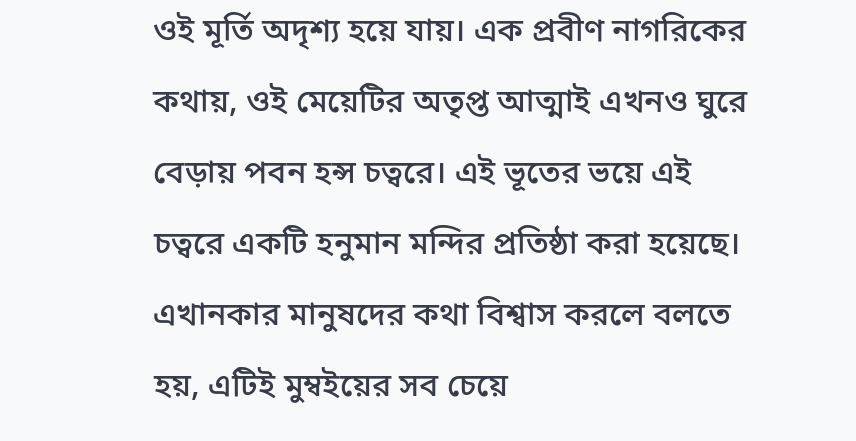ওই মূর্তি অদৃশ্য হয়ে যায়। এক প্রবীণ নাগরিকের কথায়, ওই মেয়েটির অতৃপ্ত আত্মাই এখনও ঘুরে বেড়ায় পবন হন্স চত্বরে। এই ভূতের ভয়ে এই চত্বরে একটি হনুমান মন্দির প্রতিষ্ঠা করা হয়েছে। এখানকার মানুষদের কথা বিশ্বাস করলে বলতে হয়, এটিই মুম্বইয়ের সব চেয়ে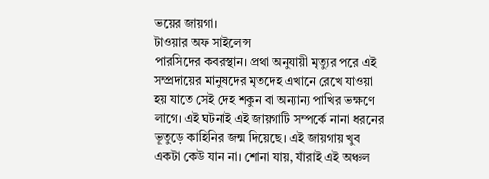ভয়ের জায়গা।
টাওয়ার অফ সাইলেন্স
পারসিদের কবরস্থান। প্রথা অনুযায়ী মৃত্যুর পরে এই সম্প্রদায়ের মানুষদের মৃতদেহ এখানে রেখে যাওয়া হয় যাতে সেই দেহ শকুন বা অন্যান্য পাখির ভক্ষণে লাগে। এই ঘটনাই এই জায়গাটি সম্পর্কে নানা ধরনের ভূতুড়ে কাহিনির জন্ম দিয়েছে। এই জায়গায় খুব একটা কেউ যান না। শোনা যায়, যাঁরাই এই অঞ্চল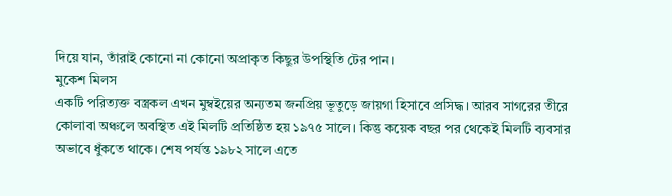দিয়ে যান, তাঁরাই কোনো না কোনো অপ্রাকৃত কিছুর উপস্থিতি টের পান।
মুকেশ মিলস
একটি পরিত্যক্ত বস্ত্রকল এখন মুম্বইয়ের অন্যতম জনপ্রিয় ভূতুড়ে জায়গা হিসাবে প্রসিদ্ধ। আরব সাগরের তীরে কোলাবা অঞ্চলে অবস্থিত এই মিলটি প্রতিষ্ঠিত হয় ১৯৭৫ সালে। কিন্তু কয়েক বছর পর থেকেই মিলটি ব্যবসার অভাবে ধুঁকতে থাকে। শেষ পর্যন্ত ১৯৮২ সালে এতে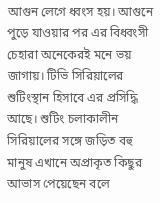আগুন লেগে ধ্বংস হয়। আগুনে পুড়ে যাওয়ার পর এর বিধ্বংসী চেহারা অনেকেরই মনে ভয় জাগায়। টিভি সিরিয়ালের শুটিংস্থান হিসাবে এর প্রসিদ্ধি আছে। শুটিং চলাকালীন সিরিয়ালের সঙ্গে জড়িত বহু মানুষ এখানে অপ্রাকৃত কিছুর আভাস পেয়েছেন বলে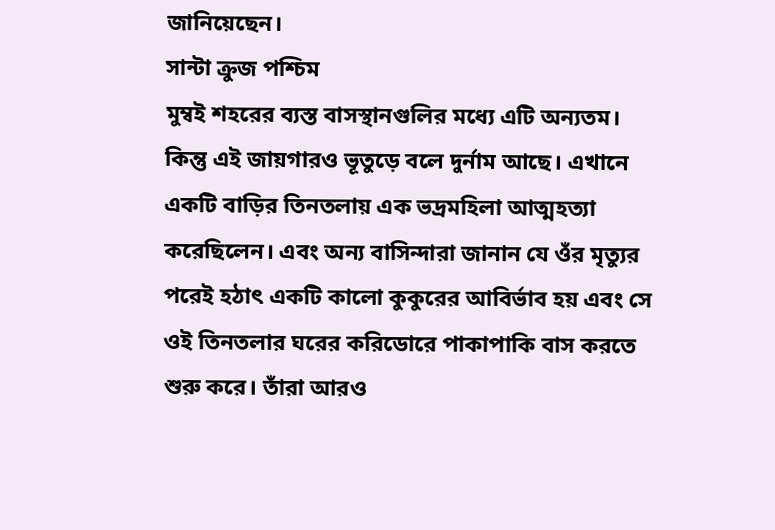জানিয়েছেন।
সান্টা ক্রুজ পশ্চিম
মুম্বই শহরের ব্যস্ত বাসস্থানগুলির মধ্যে এটি অন্যতম। কিন্তু এই জায়গারও ভূতুড়ে বলে দুর্নাম আছে। এখানে একটি বাড়ির তিনতলায় এক ভদ্রমহিলা আত্মহত্যা করেছিলেন। এবং অন্য বাসিন্দারা জানান যে ওঁর মৃত্যুর পরেই হঠাৎ একটি কালো কুকুরের আবির্ভাব হয় এবং সে ওই তিনতলার ঘরের করিডোরে পাকাপাকি বাস করতে শুরু করে। তাঁরা আরও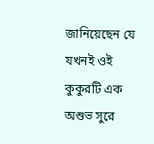জানিয়েছেন যে যখনই ওই কুকুরটি এক অশুভ সুরে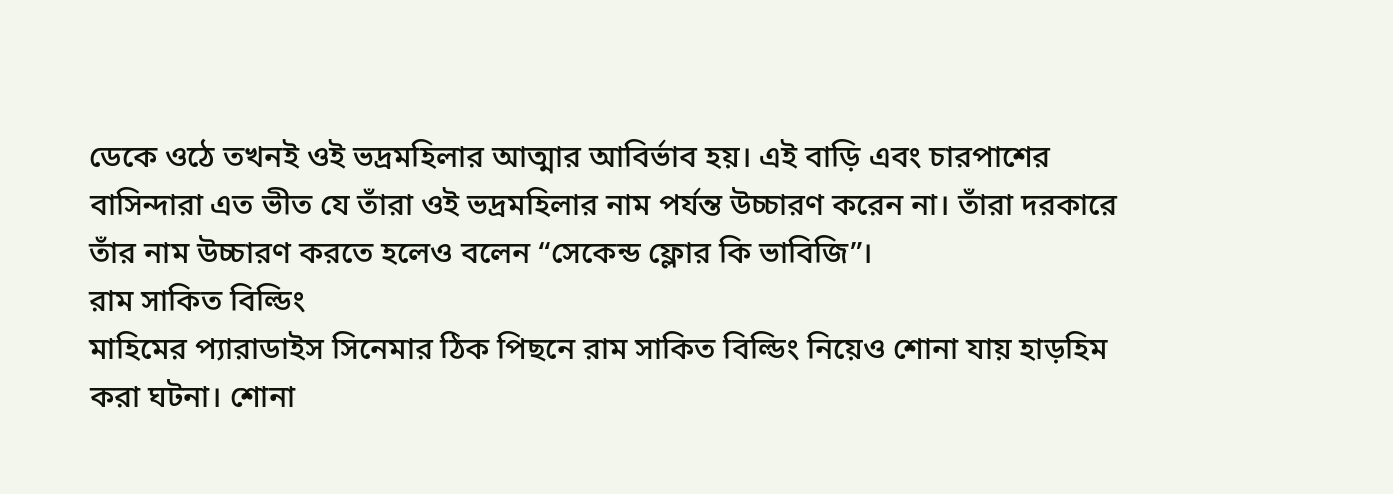ডেকে ওঠে তখনই ওই ভদ্রমহিলার আত্মার আবির্ভাব হয়। এই বাড়ি এবং চারপাশের বাসিন্দারা এত ভীত যে তাঁরা ওই ভদ্রমহিলার নাম পর্যন্ত উচ্চারণ করেন না। তাঁরা দরকারে তাঁর নাম উচ্চারণ করতে হলেও বলেন “সেকেন্ড ফ্লোর কি ভাবিজি”।
রাম সাকিত বিল্ডিং
মাহিমের প্যারাডাইস সিনেমার ঠিক পিছনে রাম সাকিত বিল্ডিং নিয়েও শোনা যায় হাড়হিম করা ঘটনা। শোনা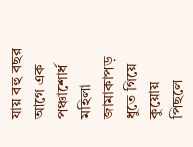যায় বহু বছর আগে এক পঞ্চাশোর্ধ মহিলা জামাকাপড় ধুতে গিয়ে কুয়োয় পিছলে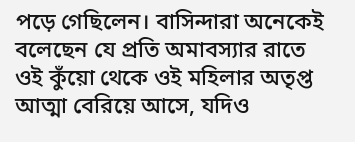পড়ে গেছিলেন। বাসিন্দারা অনেকেই বলেছেন যে প্রতি অমাবস্যার রাতে ওই কুঁয়ো থেকে ওই মহিলার অতৃপ্ত আত্মা বেরিয়ে আসে, যদিও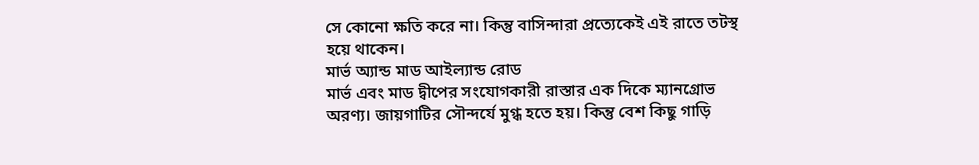সে কোনো ক্ষতি করে না। কিন্তু বাসিন্দারা প্রত্যেকেই এই রাতে তটস্থ হয়ে থাকেন।
মার্ভ অ্যান্ড মাড আইল্যান্ড রোড
মার্ভ এবং মাড দ্বীপের সংযোগকারী রাস্তার এক দিকে ম্যানগ্রোভ অরণ্য। জায়গাটির সৌন্দর্যে মুগ্ধ হতে হয়। কিন্তু বেশ কিছু গাড়ি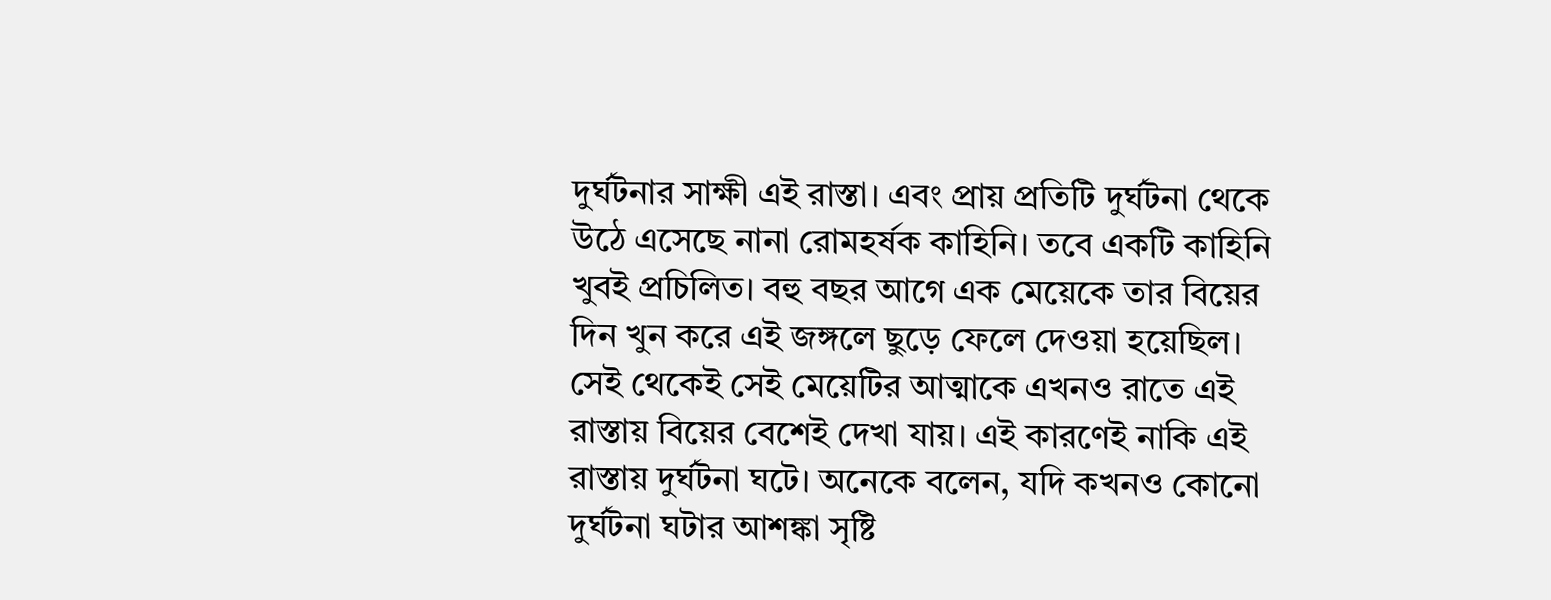দুর্ঘটনার সাক্ষী এই রাস্তা। এবং প্রায় প্রতিটি দুর্ঘটনা থেকে উঠে এসেছে নানা রোমহর্ষক কাহিনি। তবে একটি কাহিনি খুবই প্রচিলিত। বহু বছর আগে এক মেয়েকে তার বিয়ের দিন খুন করে এই জঙ্গলে ছুড়ে ফেলে দেওয়া হয়েছিল। সেই থেকেই সেই মেয়েটির আত্মাকে এখনও রাতে এই রাস্তায় বিয়ের বেশেই দেখা যায়। এই কারণেই নাকি এই রাস্তায় দুর্ঘটনা ঘটে। অনেকে বলেন, যদি কখনও কোনো দুর্ঘটনা ঘটার আশঙ্কা সৃষ্টি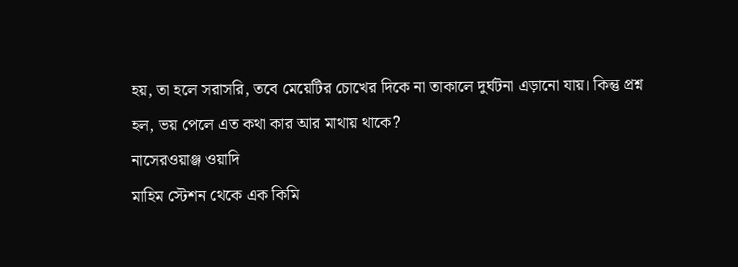হয়, তা হলে সরাসরি, তবে মেয়েটির চোখের দিকে না তাকালে দুর্ঘটনা এড়ানো যায়। কিন্তু প্রশ্ন হল, ভয় পেলে এত কথা কার আর মাথায় থাকে?
নাসেরওয়াঞ্জ ওয়াদি
মাহিম স্টেশন থেকে এক কিমি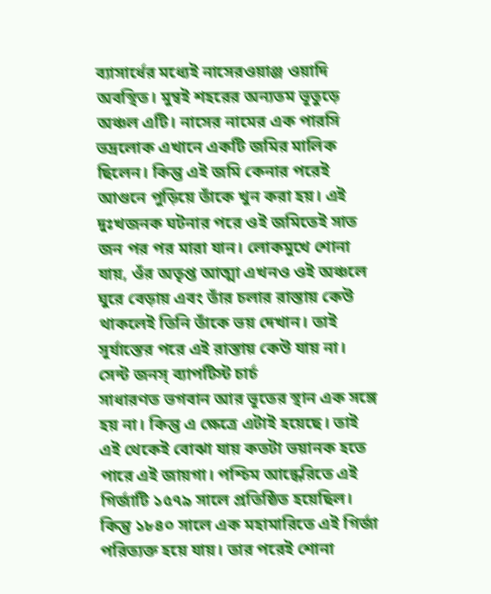ব্যাসার্ধের মধ্যেই নাসেরওয়াঞ্জ ওয়াদি অবস্থিত। মুম্বই শহরের অন্যতম ভূতুড়ে অঞ্চল এটি। নাসের নামের এক পারসি ভদ্রলোক এখানে একটি জমির মালিক ছিলেন। কিন্তু এই জমি কেনার পরেই আগুনে পুড়িয়ে তাঁকে খুন করা হয়। এই দুঃখজনক ঘটনার পরে ওই জমিতেই সাত জন পর পর মারা যান। লোকমুখে শোনা যায়, ওঁর অতৃপ্ত আত্মা এখনও ওই অঞ্চলে ঘুরে বেড়ায় এবং তাঁর চলার রাস্তায় কেউ থাকলেই তিনি তাঁকে ভয় দেখান। তাই সূর্যাস্তের পরে এই রাস্তায় কেউ যায় না।
সেন্ট জনস্ ব্যাপটিস্ট চার্চ
সাধারণত ভগবান আর ভূতের স্থান এক সঙ্গে হয় না। কিন্তু এ ক্ষেত্রে এটাই হয়েছে। তাই এই থেকেই বোঝা যায় কতটা ভয়ানক হতে পারে এই জায়গা। পশ্চিম আন্ধেরিতে এই গির্জাটি ১৫৭৯ সালে প্রতিষ্ঠিত হয়েছিল। কিন্তু ১৮৪০ সালে এক মহামারিতে এই গির্জা পরিত্যক্ত হয়ে যায়। তার পরেই শোনা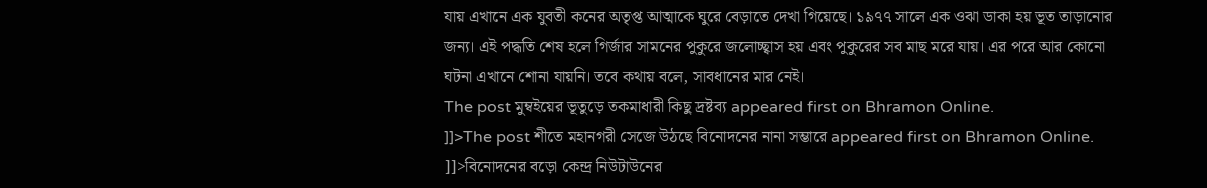যায় এখানে এক যুবতী কনের অতৃপ্ত আত্মাকে ঘুরে বেড়াতে দেখা গিয়েছে। ১৯৭৭ সালে এক ওঝা ডাকা হয় ভূত তাড়ানোর জন্য। এই পদ্ধতি শেষ হলে গির্জার সামনের পুকুরে জলোচ্ছ্বাস হয় এবং পুকুরের সব মাছ মরে যায়। এর পরে আর কোনো ঘটনা এখানে শোনা যায়নি। তবে কথায় বলে, সাবধানের মার নেই।
The post মুম্বইয়ের ভূতুড়ে তকমাধারী কিছু দ্রষ্টব্য appeared first on Bhramon Online.
]]>The post শীতে মহানগরী সেজে উঠছে বিনোদনের নানা সম্ভারে appeared first on Bhramon Online.
]]>বিনোদনের বড়ো কেন্দ্র নিউটাউনের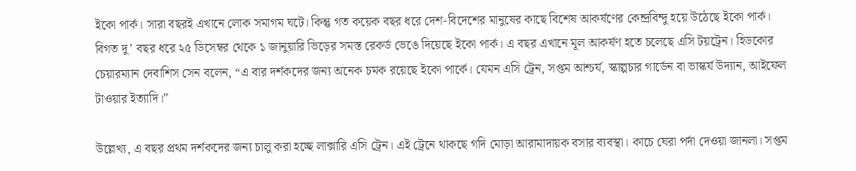ইকো পার্ক। সারা বছরই এখানে লোক সমাগম ঘটে। কিন্তু গত কয়েক বছর ধরে দেশ-বিদেশের মানুষের কাছে বিশেষ আকর্ষণের কেন্দ্রবিন্দু হয়ে উঠেছে ইকো পার্ক। বিগত দু’ বছর ধরে ২৫ ডিসেম্বর থেকে ১ জানুয়ারি ভিড়ের সমস্ত রেকর্ড ভেঙে দিয়েছে ইকো পার্ক। এ বছর এখানে মূল আকর্ষণ হতে চলেছে এসি টয়ট্রেন। হিডকোর চেয়ারম্যান দেবাশিস সেন বলেন, “এ বার দর্শকদের জন্য অনেক চমক রয়েছে ইকো পার্কে। যেমন এসি ট্রেন, সপ্তম আশ্চর্য, স্কাল্পচার গার্ডেন বা ভাস্কর্য উদ্যান, আইফেল টাওয়ার ইত্যাদি।”

উল্লেখ্য, এ বছর প্রথম দর্শকদের জন্য চালু করা হচ্ছে লাক্সারি এসি ট্রেন। এই ট্রেনে থাকছে গদি মোড়া আরামাদায়ক বসার ব্যবস্থা। কাচে ঘেরা পর্দা দেওয়া জানলা। সপ্তম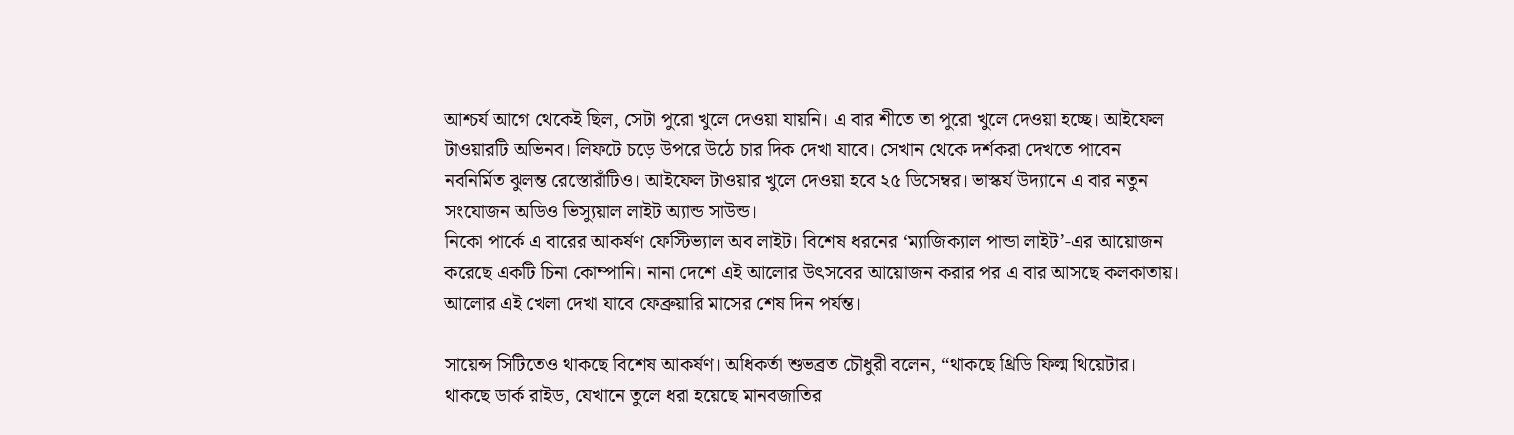আশ্চর্য আগে থেকেই ছিল, সেটা পুরো খুলে দেওয়া যায়নি। এ বার শীতে তা পুরো খুলে দেওয়া হচ্ছে। আইফেল টাওয়ারটি অভিনব। লিফটে চড়ে উপরে উঠে চার দিক দেখা যাবে। সেখান থেকে দর্শকরা দেখতে পাবেন নবনির্মিত ঝুলন্ত রেস্তোরাঁটিও। আইফেল টাওয়ার খুলে দেওয়া হবে ২৫ ডিসেম্বর। ভাস্কর্য উদ্যানে এ বার নতুন সংযোজন অডিও ভিস্যুয়াল লাইট অ্যান্ড সাউন্ড।
নিকো পার্কে এ বারের আকর্ষণ ফেস্টিভ্যাল অব লাইট। বিশেষ ধরনের ‘ম্যাজিক্যাল পান্ডা লাইট’-এর আয়োজন করেছে একটি চিনা কোম্পানি। নানা দেশে এই আলোর উৎসবের আয়োজন করার পর এ বার আসছে কলকাতায়। আলোর এই খেলা দেখা যাবে ফেব্রুয়ারি মাসের শেষ দিন পর্যন্ত।

সায়েন্স সিটিতেও থাকছে বিশেষ আকর্ষণ। অধিকর্তা শুভব্রত চৌধুরী বলেন, “থাকছে থ্রিডি ফিল্ম থিয়েটার। থাকছে ডার্ক রাইড, যেখানে তুলে ধরা হয়েছে মানবজাতির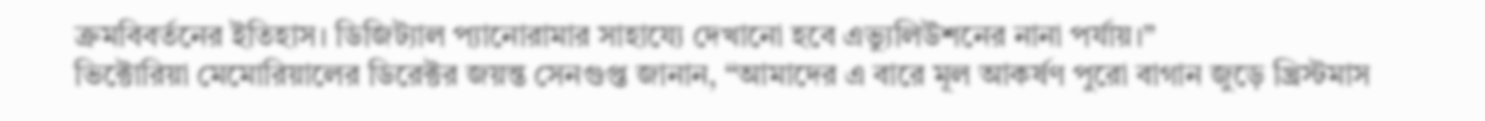ক্রমবিবর্তনের ইতিহাস। ডিজিট্যাল প্যানোরামার সাহায্যে দেখানো হবে এভ্যুলিউশনের নানা পর্যায়।”
ভিক্টোরিয়া মেমোরিয়ালের ডিরেক্টর জয়ন্ত সেনগুপ্ত জানান, “আমাদের এ বারে মূল আকর্ষণ পুরো বাগান জুড়ে খ্রিস্টমাস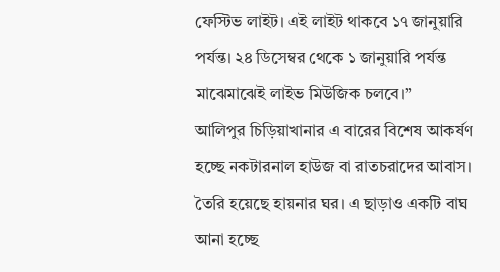ফেস্টিভ লাইট। এই লাইট থাকবে ১৭ জানুয়ারি পর্যন্ত। ২৪ ডিসেম্বর থেকে ১ জানুয়ারি পর্যন্ত মাঝেমাঝেই লাইভ মিউজিক চলবে।”
আলিপুর চিড়িয়াখানার এ বারের বিশেষ আকর্ষণ হচ্ছে নকটারনাল হাউজ বা রাতচরাদের আবাস। তৈরি হয়েছে হায়নার ঘর। এ ছাড়াও একটি বাঘ আনা হচ্ছে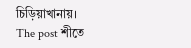চিড়িয়াখানায়।
The post শীতে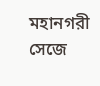মহানগরী সেজে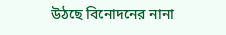উঠছে বিনোদনের নানা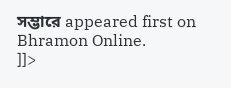সম্ভারে appeared first on Bhramon Online.
]]>